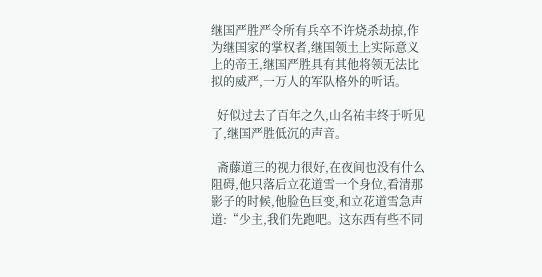继国严胜严令所有兵卒不许烧杀劫掠,作为继国家的掌权者,继国领土上实际意义上的帝王,继国严胜具有其他将领无法比拟的威严,一万人的军队格外的听话。

  好似过去了百年之久,山名祐丰终于听见了,继国严胜低沉的声音。

  斋藤道三的视力很好,在夜间也没有什么阻碍,他只落后立花道雪一个身位,看清那影子的时候,他脸色巨变,和立花道雪急声道:“少主,我们先跑吧。这东西有些不同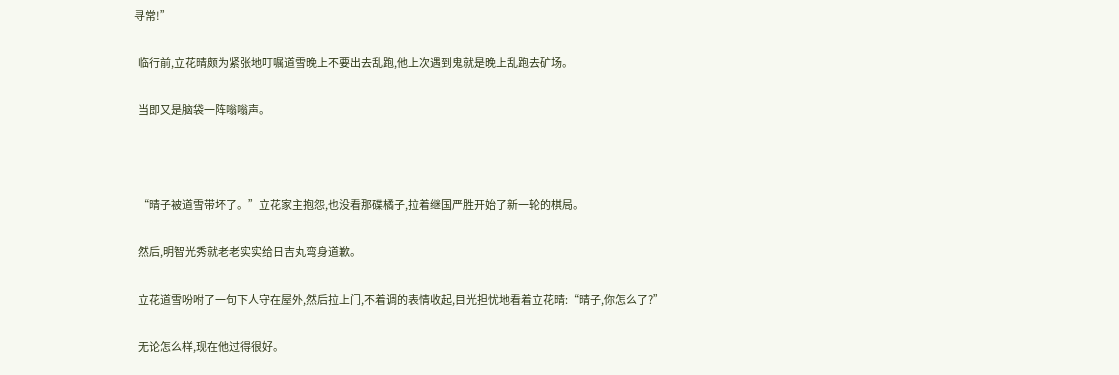寻常!”

  临行前,立花晴颇为紧张地叮嘱道雪晚上不要出去乱跑,他上次遇到鬼就是晚上乱跑去矿场。

  当即又是脑袋一阵嗡嗡声。



  “晴子被道雪带坏了。”立花家主抱怨,也没看那碟橘子,拉着继国严胜开始了新一轮的棋局。

  然后,明智光秀就老老实实给日吉丸弯身道歉。

  立花道雪吩咐了一句下人守在屋外,然后拉上门,不着调的表情收起,目光担忧地看着立花晴:“晴子,你怎么了?”

  无论怎么样,现在他过得很好。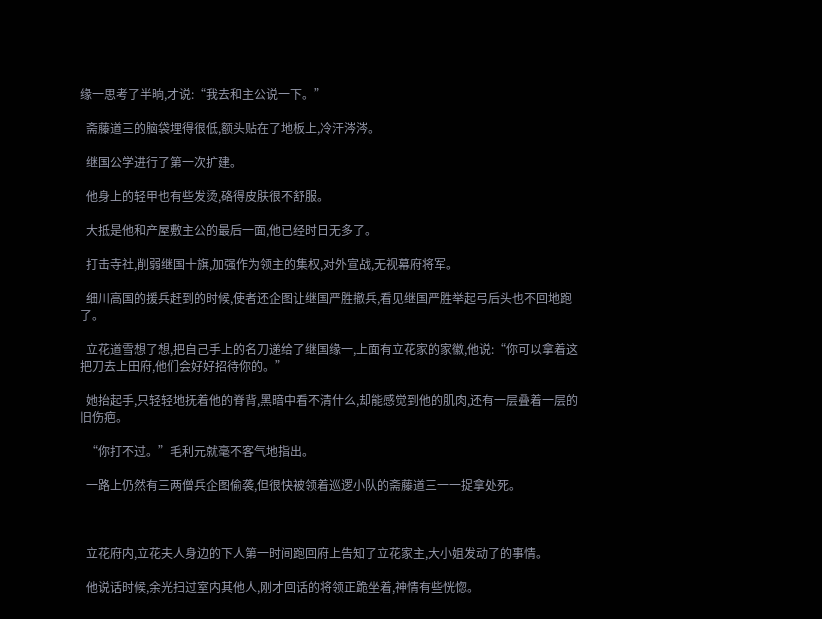缘一思考了半晌,才说:“我去和主公说一下。”

  斋藤道三的脑袋埋得很低,额头贴在了地板上,冷汗涔涔。

  继国公学进行了第一次扩建。

  他身上的轻甲也有些发烫,硌得皮肤很不舒服。

  大抵是他和产屋敷主公的最后一面,他已经时日无多了。

  打击寺社,削弱继国十旗,加强作为领主的集权,对外宣战,无视幕府将军。

  细川高国的援兵赶到的时候,使者还企图让继国严胜撤兵,看见继国严胜举起弓后头也不回地跑了。

  立花道雪想了想,把自己手上的名刀递给了继国缘一,上面有立花家的家徽,他说:“你可以拿着这把刀去上田府,他们会好好招待你的。”

  她抬起手,只轻轻地抚着他的脊背,黑暗中看不清什么,却能感觉到他的肌肉,还有一层叠着一层的旧伤疤。

  “你打不过。”毛利元就毫不客气地指出。

  一路上仍然有三两僧兵企图偷袭,但很快被领着巡逻小队的斋藤道三一一捉拿处死。



  立花府内,立花夫人身边的下人第一时间跑回府上告知了立花家主,大小姐发动了的事情。

  他说话时候,余光扫过室内其他人,刚才回话的将领正跪坐着,神情有些恍惚。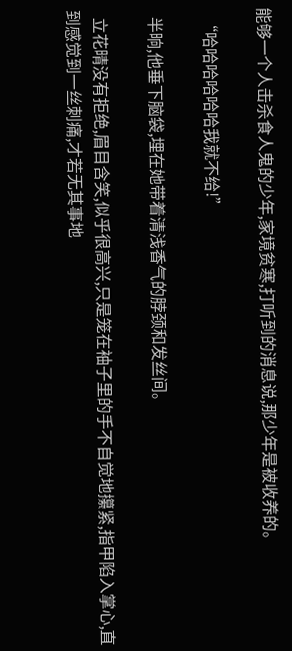能够一个人击杀食人鬼的少年,家境贫寒,打听到的消息说,那少年是被收养的。

  “哈哈哈哈哈哈我就不给!”

  半晌,他垂下脑袋,埋在她带着清浅香气的脖颈和发丝间。

  立花晴没有拒绝,眉目含笑,似乎很高兴,只是笼在袖子里的手不自觉地攥紧,指甲陷入掌心,直到感觉到一丝刺痛,才若无其事地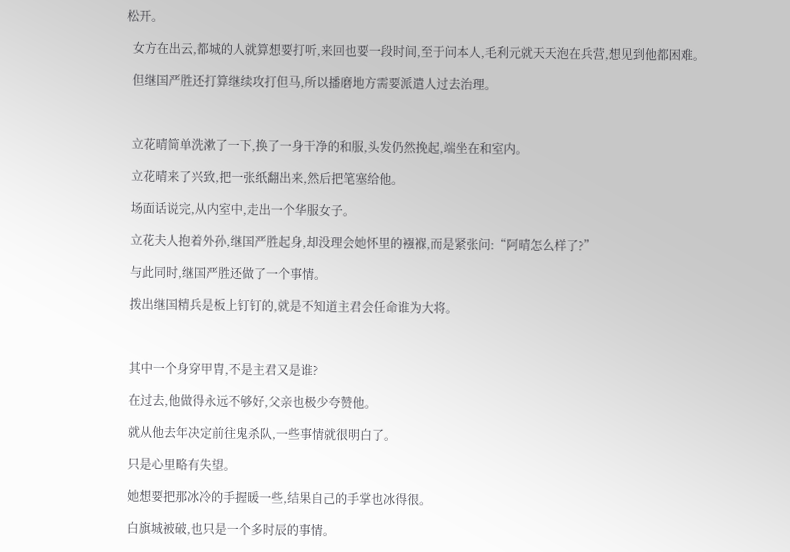松开。

  女方在出云,都城的人就算想要打听,来回也要一段时间,至于问本人,毛利元就天天泡在兵营,想见到他都困难。

  但继国严胜还打算继续攻打但马,所以播磨地方需要派遣人过去治理。



  立花晴简单洗漱了一下,换了一身干净的和服,头发仍然挽起,端坐在和室内。

  立花晴来了兴致,把一张纸翻出来,然后把笔塞给他。

  场面话说完,从内室中,走出一个华服女子。

  立花夫人抱着外孙,继国严胜起身,却没理会她怀里的襁褓,而是紧张问:“阿晴怎么样了?”

  与此同时,继国严胜还做了一个事情。

  拨出继国精兵是板上钉钉的,就是不知道主君会任命谁为大将。



  其中一个身穿甲胄,不是主君又是谁?

  在过去,他做得永远不够好,父亲也极少夸赞他。

  就从他去年决定前往鬼杀队,一些事情就很明白了。

  只是心里略有失望。

  她想要把那冰冷的手握暖一些,结果自己的手掌也冰得很。

  白旗城被破,也只是一个多时辰的事情。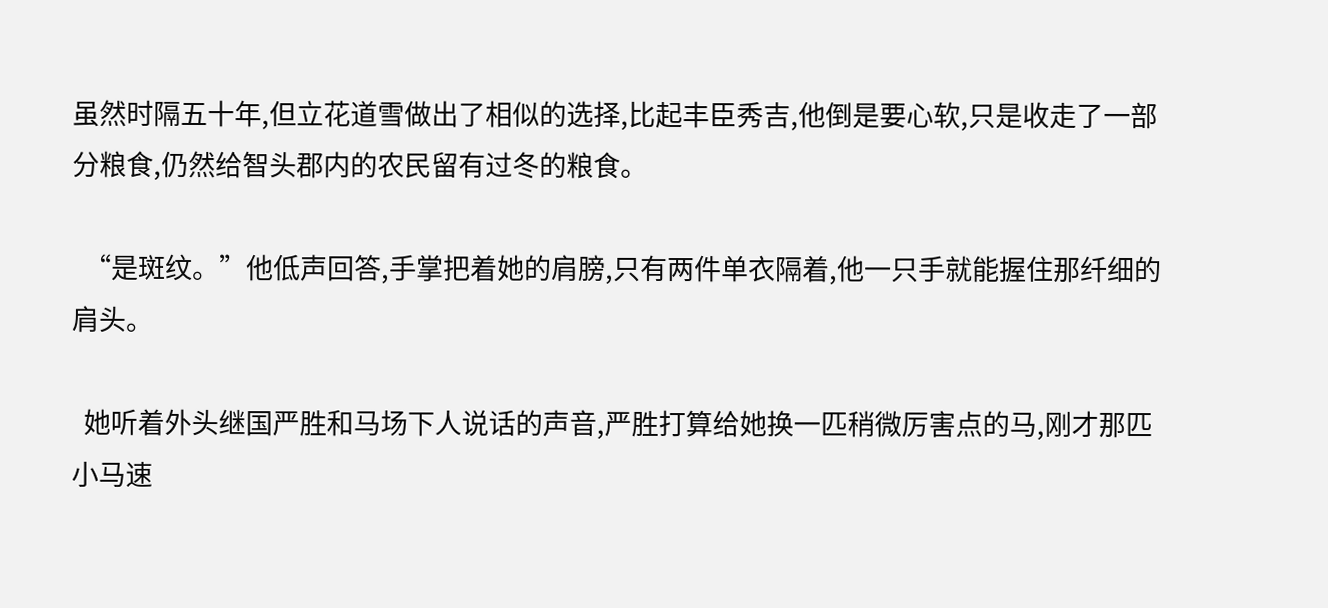虽然时隔五十年,但立花道雪做出了相似的选择,比起丰臣秀吉,他倒是要心软,只是收走了一部分粮食,仍然给智头郡内的农民留有过冬的粮食。

  “是斑纹。”他低声回答,手掌把着她的肩膀,只有两件单衣隔着,他一只手就能握住那纤细的肩头。

  她听着外头继国严胜和马场下人说话的声音,严胜打算给她换一匹稍微厉害点的马,刚才那匹小马速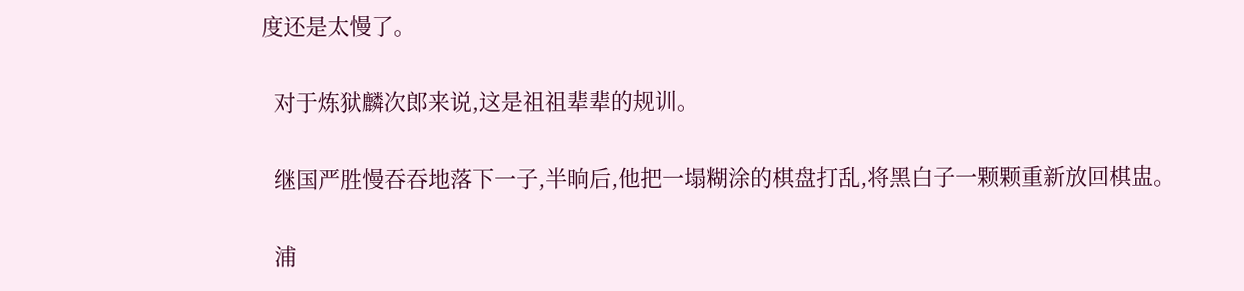度还是太慢了。

  对于炼狱麟次郎来说,这是祖祖辈辈的规训。

  继国严胜慢吞吞地落下一子,半晌后,他把一塌糊涂的棋盘打乱,将黑白子一颗颗重新放回棋盅。

  浦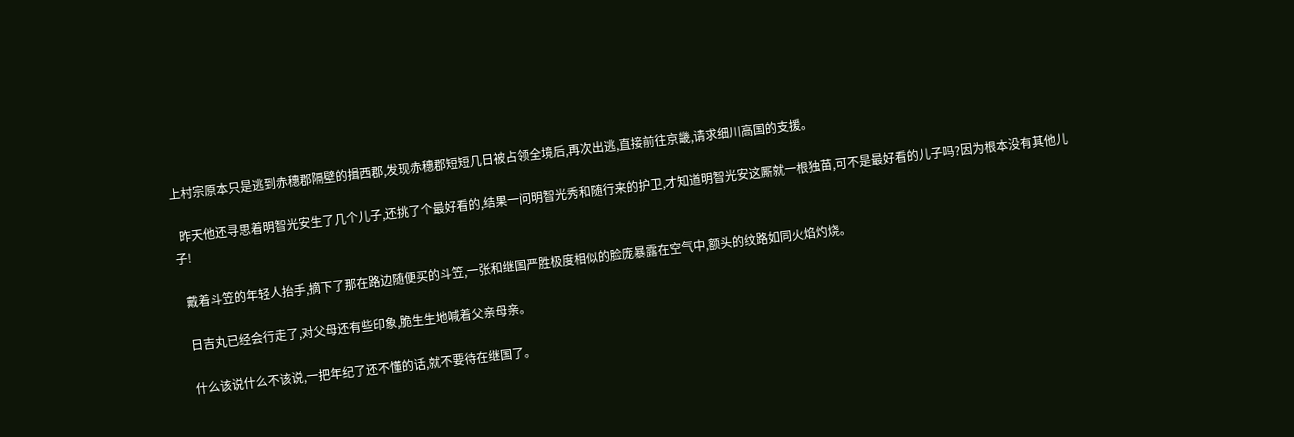上村宗原本只是逃到赤穗郡隔壁的揖西郡,发现赤穗郡短短几日被占领全境后,再次出逃,直接前往京畿,请求细川高国的支援。

  昨天他还寻思着明智光安生了几个儿子,还挑了个最好看的,结果一问明智光秀和随行来的护卫,才知道明智光安这厮就一根独苗,可不是最好看的儿子吗?因为根本没有其他儿子!

  戴着斗笠的年轻人抬手,摘下了那在路边随便买的斗笠,一张和继国严胜极度相似的脸庞暴露在空气中,额头的纹路如同火焰灼烧。

  日吉丸已经会行走了,对父母还有些印象,脆生生地喊着父亲母亲。

  什么该说什么不该说,一把年纪了还不懂的话,就不要待在继国了。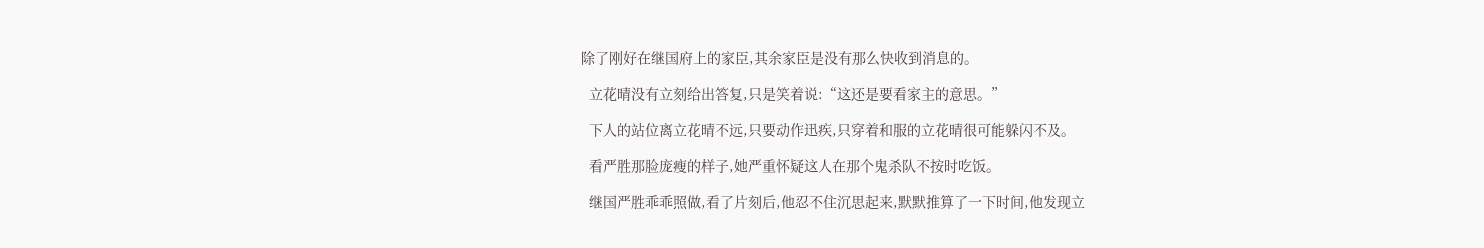除了刚好在继国府上的家臣,其余家臣是没有那么快收到消息的。

  立花晴没有立刻给出答复,只是笑着说:“这还是要看家主的意思。”

  下人的站位离立花晴不远,只要动作迅疾,只穿着和服的立花晴很可能躲闪不及。

  看严胜那脸庞瘦的样子,她严重怀疑这人在那个鬼杀队不按时吃饭。

  继国严胜乖乖照做,看了片刻后,他忍不住沉思起来,默默推算了一下时间,他发现立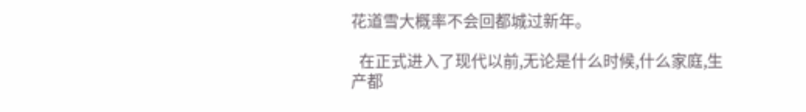花道雪大概率不会回都城过新年。

  在正式进入了现代以前,无论是什么时候,什么家庭,生产都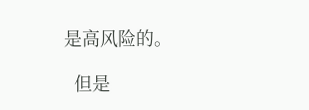是高风险的。

  但是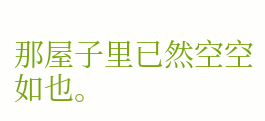那屋子里已然空空如也。